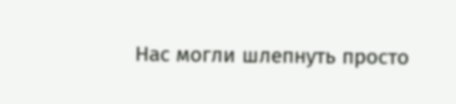Нас могли шлепнуть просто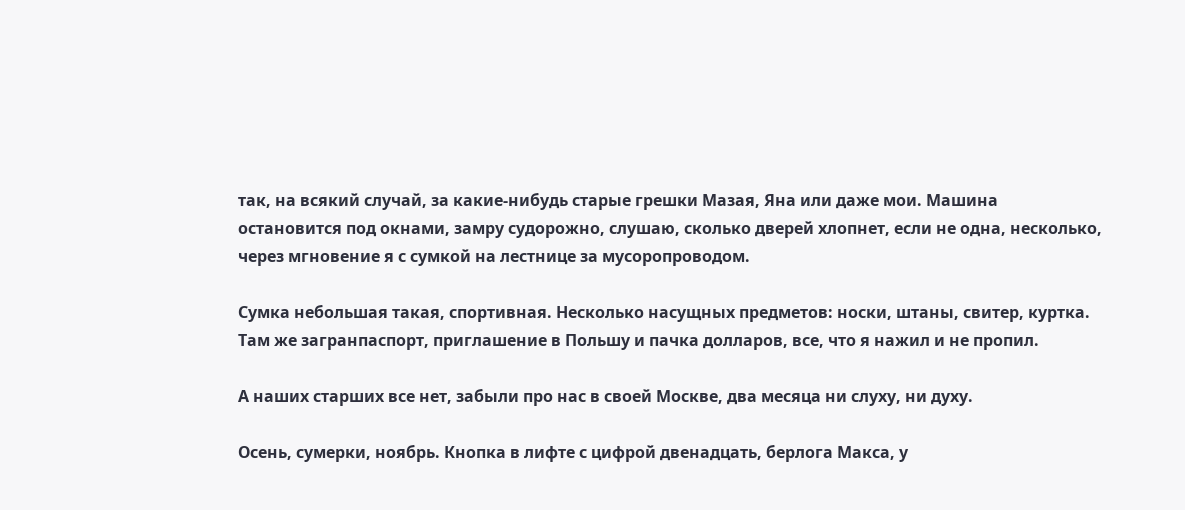так, на всякий случай, за какие-нибудь старые грешки Мазая, Яна или даже мои. Машина остановится под окнами, замру судорожно, слушаю, сколько дверей хлопнет, если не одна, несколько, через мгновение я с сумкой на лестнице за мусоропроводом.

Сумка небольшая такая, спортивная. Несколько насущных предметов: носки, штаны, свитер, куртка. Там же загранпаспорт, приглашение в Польшу и пачка долларов, все, что я нажил и не пропил.

А наших старших все нет, забыли про нас в своей Москве, два месяца ни слуху, ни духу.

Осень, сумерки, ноябрь. Кнопка в лифте с цифрой двенадцать, берлога Макса, у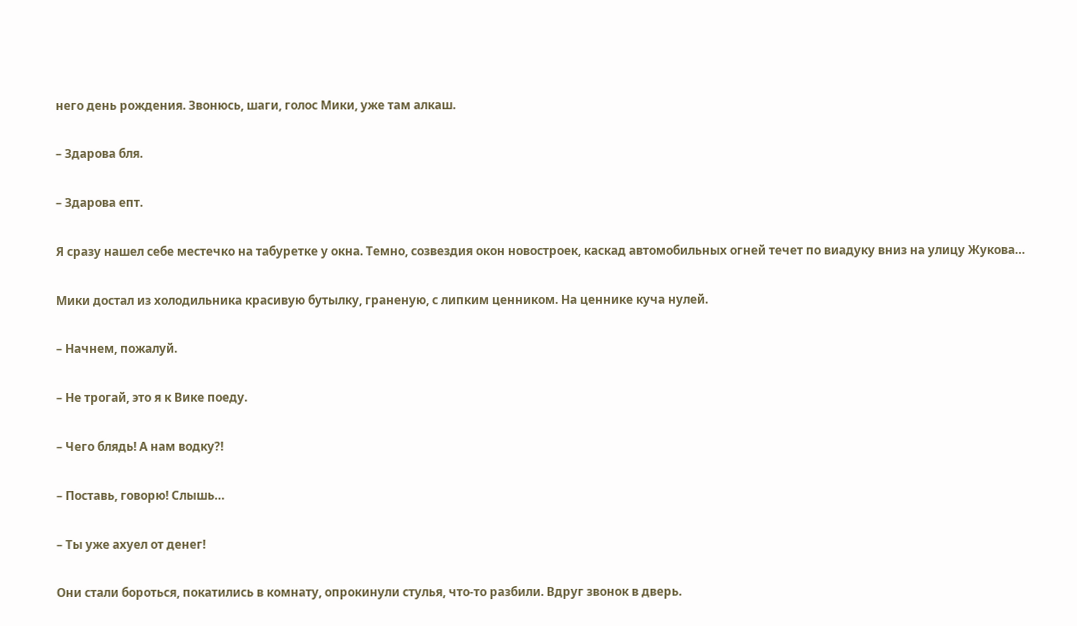него день рождения. Звонюсь, шаги, голос Мики, уже там алкаш.

– Здарова бля.

– Здарова епт.

Я сразу нашел себе местечко на табуретке у окна. Темно, созвездия окон новостроек, каскад автомобильных огней течет по виадуку вниз на улицу Жукова…

Мики достал из холодильника красивую бутылку, граненую, с липким ценником. На ценнике куча нулей.

– Начнем, пожалуй.

– Не трогай, это я к Вике поеду.

– Чего блядь! А нам водку?!

– Поставь, говорю! Слышь…

– Ты уже ахуел от денег!

Они стали бороться, покатились в комнату, опрокинули стулья, что-то разбили. Вдруг звонок в дверь.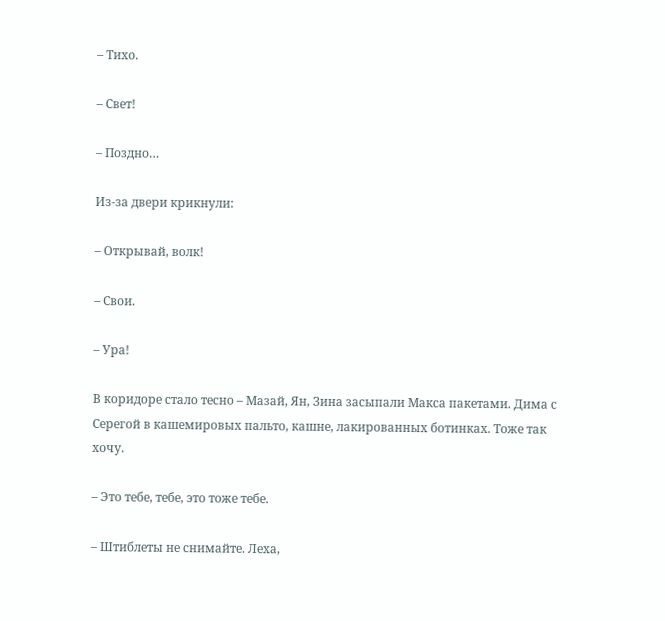– Тихо.

– Свет!

– Поздно…

Из-за двери крикнули:

– Открывай, волк!

– Свои.

– Ура!

В коридоре стало тесно – Мазай, Ян, Зина засыпали Макса пакетами. Дима с Серегой в кашемировых пальто, кашне, лакированных ботинках. Тоже так хочу.

– Это тебе, тебе, это тоже тебе.

– Штиблеты не снимайте. Леха,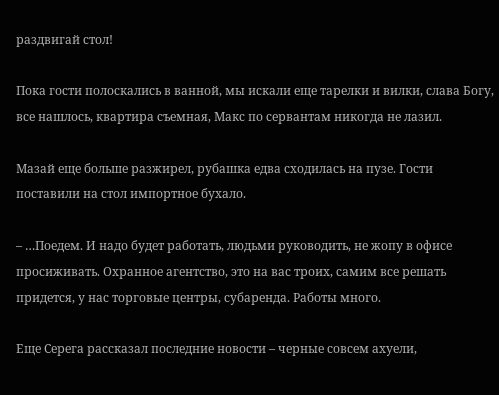раздвигай стол!

Пока гости полоскались в ванной, мы искали еще тарелки и вилки, слава Богу, все нашлось, квартира съемная, Макс по сервантам никогда не лазил.

Мазай еще больше разжирел, рубашка едва сходилась на пузе. Гости поставили на стол импортное бухало.

– …Поедем. И надо будет работать, людьми руководить, не жопу в офисе просиживать. Охранное агентство, это на вас троих, самим все решать придется, у нас торговые центры, субаренда. Работы много.

Еще Серега рассказал последние новости – черные совсем ахуели,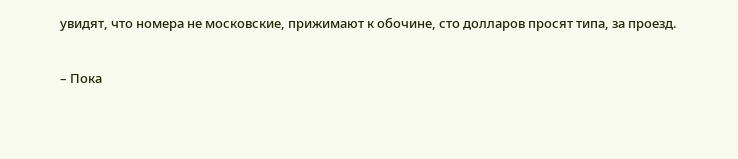увидят, что номера не московские, прижимают к обочине, сто долларов просят типа, за проезд.

– Пока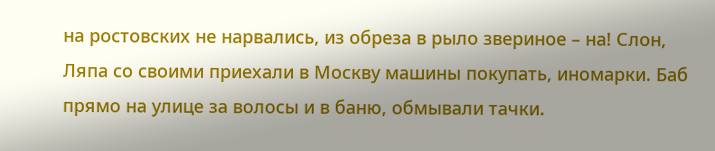на ростовских не нарвались, из обреза в рыло звериное – на! Слон, Ляпа со своими приехали в Москву машины покупать, иномарки. Баб прямо на улице за волосы и в баню, обмывали тачки.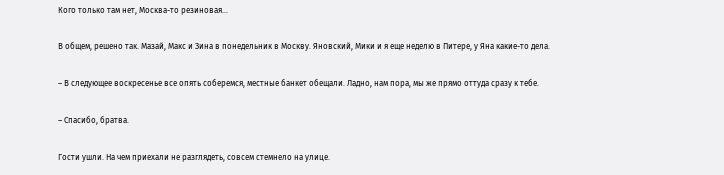Кого только там нет, Москва-то резиновая…

В общем, решено так. Мазай, Макс и Зина в понедельник в Москву. Яновский, Мики и я еще неделю в Питере, у Яна какие-то дела.

– В следующее воскресенье все опять соберемся, местные банкет обещали. Ладно, нам пора, мы же прямо оттуда сразу к тебе.

– Спасибо, братва.

Гости ушли. На чем приехали не разглядеть, совсем стемнело на улице.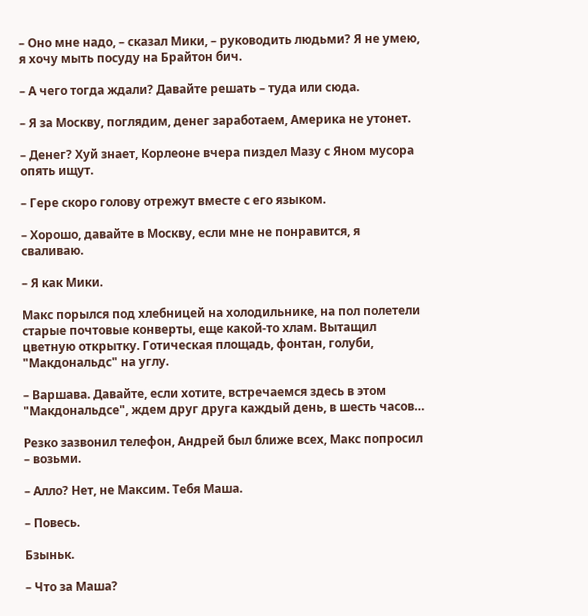– Оно мне надо, – сказал Мики, – руководить людьми? Я не умею, я хочу мыть посуду на Брайтон бич.

– А чего тогда ждали? Давайте решать – туда или сюда.

– Я за Москву, поглядим, денег заработаем, Америка не утонет.

– Денег? Хуй знает, Корлеоне вчера пиздел Мазу с Яном мусора опять ищут.

– Гере скоро голову отрежут вместе с его языком.

– Хорошо, давайте в Москву, если мне не понравится, я сваливаю.

– Я как Мики.

Макс порылся под хлебницей на холодильнике, на пол полетели старые почтовые конверты, еще какой-то хлам. Вытащил цветную открытку. Готическая площадь, фонтан, голуби, "Макдональдс" на углу.

– Варшава. Давайте, если хотите, встречаемся здесь в этом "Макдональдсе", ждем друг друга каждый день, в шесть часов…

Резко зазвонил телефон, Андрей был ближе всех, Макс попросил – возьми.

– Алло? Нет, не Максим. Тебя Маша.

– Повесь.

Бзыньк.

– Что за Маша?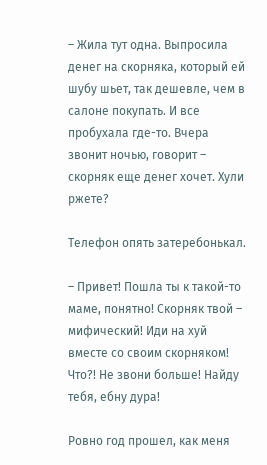– Жила тут одна. Выпросила денег на скорняка, который ей шубу шьет, так дешевле, чем в салоне покупать. И все пробухала где-то. Вчера звонит ночью, говорит – скорняк еще денег хочет. Хули ржете?

Телефон опять затеребонькал.

– Привет! Пошла ты к такой-то маме, понятно! Скорняк твой – мифический! Иди на хуй вместе со своим скорняком! Что?! Не звони больше! Найду тебя, ебну дура!

Ровно год прошел, как меня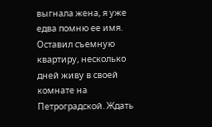выгнала жена, я уже едва помню ее имя. Оставил съемную квартиру, несколько дней живу в своей комнате на Петроградской. Ждать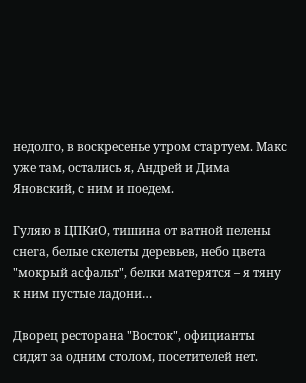недолго, в воскресенье утром стартуем. Макс уже там, остались я, Андрей и Дима Яновский, с ним и поедем.

Гуляю в ЦПКиО, тишина от ватной пелены снега, белые скелеты деревьев, небо цвета "мокрый асфальт", белки матерятся – я тяну к ним пустые ладони…

Дворец ресторана "Восток", официанты сидят за одним столом, посетителей нет.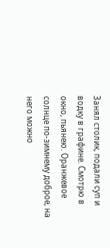Занял столик, подали суп и водку в графине. Смотрю в окно, пьянею. Оранжевое солнце по-зимнему доброе, на него можно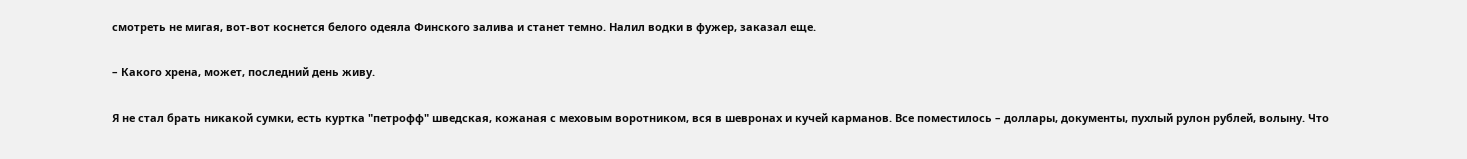смотреть не мигая, вот-вот коснется белого одеяла Финского залива и станет темно. Налил водки в фужер, заказал еще.

– Какого хрена, может, последний день живу.

Я не стал брать никакой сумки, есть куртка "петрофф" шведская, кожаная с меховым воротником, вся в шевронах и кучей карманов. Все поместилось – доллары, документы, пухлый рулон рублей, волыну. Что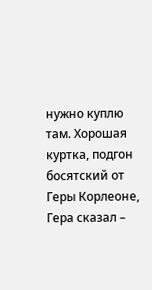нужно куплю там. Хорошая куртка, подгон босятский от Геры Корлеоне, Гера сказал –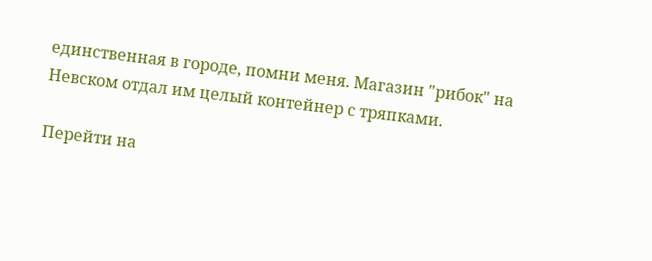единственная в городе, помни меня. Магазин "рибок" на Невском отдал им целый контейнер с тряпками.

Перейти на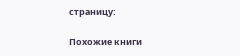страницу:

Похожие книги